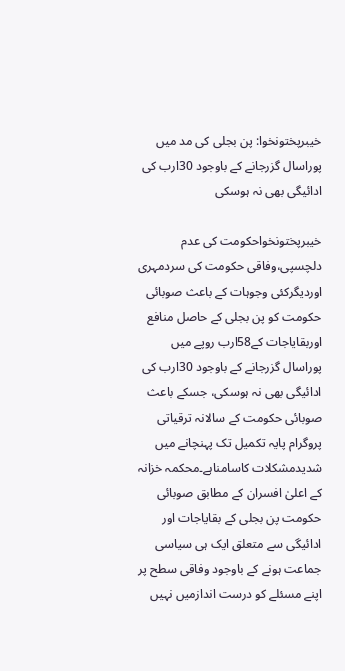خیبرپختونخوا: پن بجلی کی مد میں پوراسال گزرجانے کے باوجود 30ارب کی ادائیگی بھی نہ ہوسکی

خیبرپختونخواحکومت کی عدم دلچسپی،وفاقی حکومت کی سردمہری اوردیگرکئی وجوہات کے باعث صوبائی حکومت کو پن بجلی کے حاصل منافع اوربقایاجات کے58ارب روپے میں پوراسال گزرجانے کے باوجود 30ارب کی ادائیگی بھی نہ ہوسکی، جسکے باعث صوبائی حکومت کے سالانہ ترقیاتی پروگرام پایہ تکمیل تک پہنچانے میں شدیدمشکلات کاسامناہے۔محکمہ خزانہ کے اعلیٰ افسران کے مطابق صوبائی حکومت پن بجلی کے بقایاجات اور ادائیگی سے متعلق ایک ہی سیاسی جماعت ہونے کے باوجود وفاقی سطح پر اپنے مسئلے کو درست اندازمیں نہیں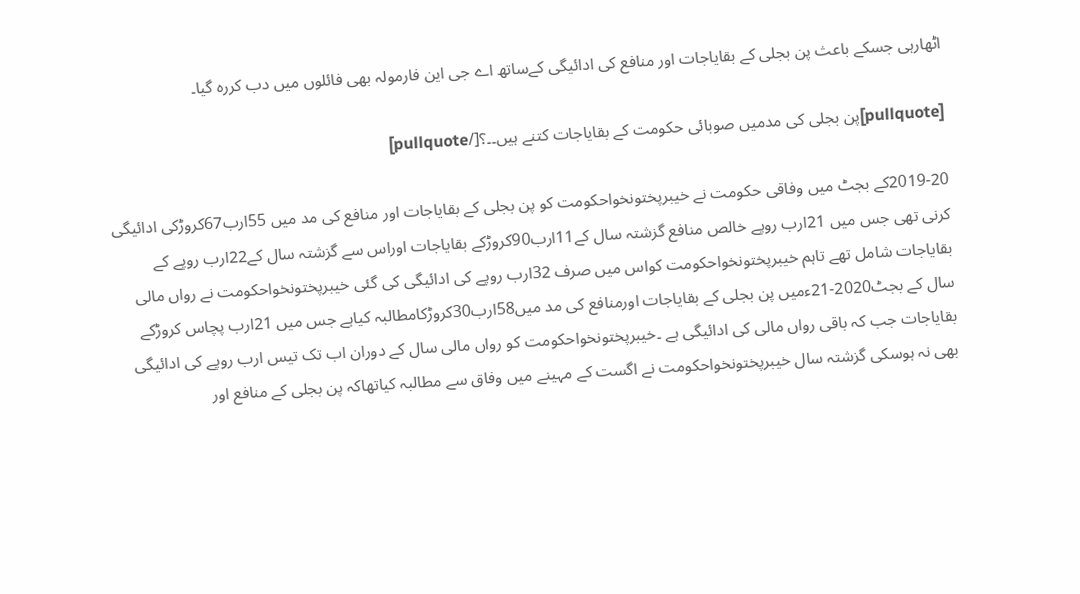اٹھارہی جسکے باعث پن بجلی کے بقایاجات اور منافع کی ادائیگی کےساتھ اے جی این فارمولہ بھی فائلوں میں دب کررہ گیا۔

[pullquote]پن بجلی کی مدمیں صوبائی حکومت کے بقایاجات کتنے ہیں۔۔؟[/pullquote]

2019-20کے بجٹ میں وفاقی حکومت نے خیبرپختونخواحکومت کو پن بجلی کے بقایاجات اور منافع کی مد میں 55ارب67کروڑکی ادائیگی کرنی تھی جس میں 21ارب روپے خالص منافع گزشتہ سال کے11ارب90کروڑکے بقایاجات اوراس سے گزشتہ سال کے22ارب روپے کے بقایاجات شامل تھے تاہم خیبرپختونخواحکومت کواس میں صرف 32ارب روپے کی ادائیگی کی گئی خیبرپختونخواحکومت نے رواں مالی سال کے بجٹ2020-21ءمیں پن بجلی کے بقایاجات اورمنافع کی مد میں58ارب30کروڑکامطالبہ کیاہے جس میں 21ارب پچاس کروڑکے بقایاجات جب کہ باقی رواں مالی کی ادائیگی ہے ۔خیبرپختونخواحکومت کو رواں مالی سال کے دوران اب تک تیس ارب روپے کی ادائیگی بھی نہ ہوسکی گزشتہ سال خیبرپختونخواحکومت نے اگست کے مہینے میں وفاق سے مطالبہ کیاتھاکہ پن بجلی کے منافع اور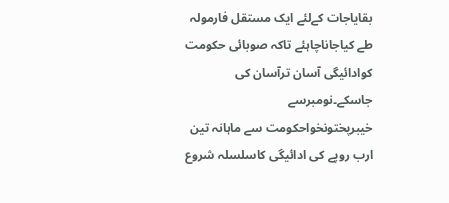بقایاجات کےلئے ایک مستقل فارمولہ طے کیاجاناچاہئے تاکہ صوبائی حکومت کوادائیگی آسان ترآسان کی جاسکے۔نومبرسے خیبرپختونخواحکومت سے ماہانہ تین ارب روپے کی ادائیگی کاسلسلہ شروع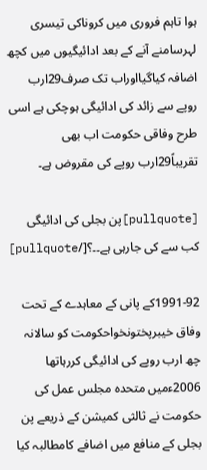ہوا تاہم فروری میں کروناکی تیسری لہرسامنے آنے کے بعد ادائیگیوں میں کچھ اضافہ کیاگیااوراب تک صرف29ارب روپے سے زائد کی ادائیگی ہوچکی ہے اسی طرح وفاقی حکومت اب بھی تقریباً29ارب روپے کی مقروض ہے۔

[pullquote]پن بجلی کی ادائیگی کب سے کی جارہی ہے۔۔؟[/pullquote]

1991-92کے پانی کے معاہدے کے تحت وفاق خیبرپختونخواحکومت کو سالانہ چھ ارب روپے کی ادائیگی کررہاتھا 2006ءمیں متحدہ مجلس عمل کی حکومت نے ثالثی کمیشن کے ذریعے پن بجلی کے منافع میں اضافے کامطالبہ کیا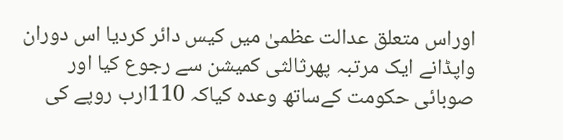اوراس متعلق عدالت عظمیٰ میں کیس دائر کردیا اس دوران واپڈانے ایک مرتبہ پھرثالثی کمیشن سے رجوع کیا اور صوبائی حکومت کےساتھ وعدہ کیاکہ 110ارب روپے کی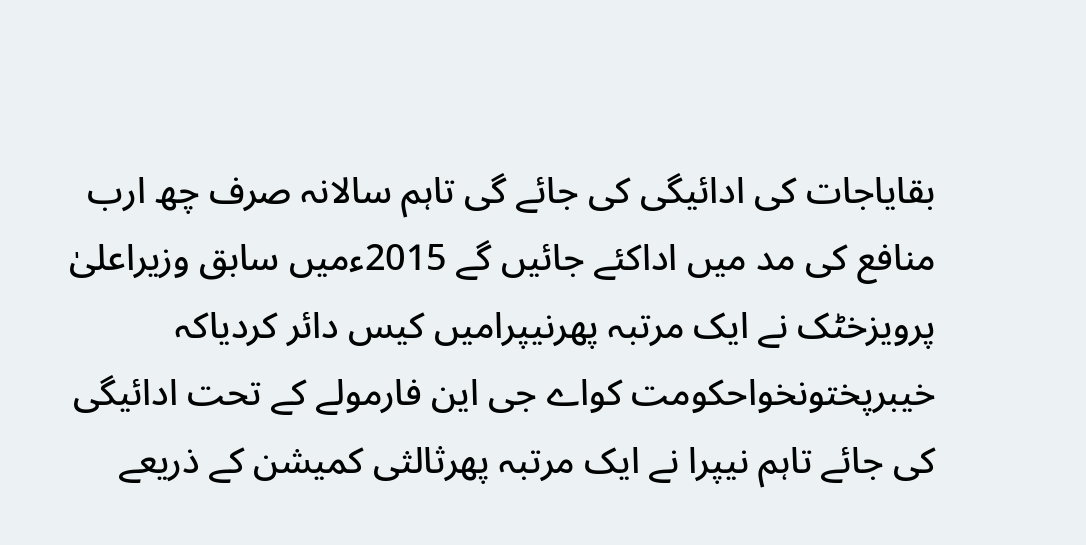بقایاجات کی ادائیگی کی جائے گی تاہم سالانہ صرف چھ ارب منافع کی مد میں اداکئے جائیں گے 2015ءمیں سابق وزیراعلیٰ پرویزخٹک نے ایک مرتبہ پھرنیپرامیں کیس دائر کردیاکہ خیبرپختونخواحکومت کواے جی این فارمولے کے تحت ادائیگی کی جائے تاہم نیپرا نے ایک مرتبہ پھرثالثی کمیشن کے ذریعے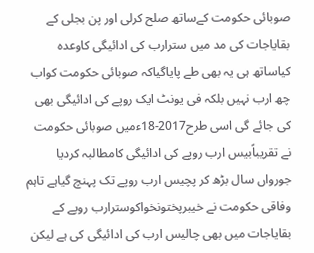صوبائی حکومت کےساتھ صلح کرلی اور پن بجلی کے بقایاجات کی مد میں سترارب کی ادائیگی کاوعدہ کیاساتھ ہی یہ بھی طے پایاگیاکہ صوبائی حکومت کواب چھ ارب نہیں بلکہ فی یونٹ ایک روپے کی ادائیگی بھی کی جائے گی اسی طرح2017-18ءمیں صوبائی حکومت نے تقریباًبیس ارب روپے کی ادائیگی کامطالبہ کردیا جورواں سال بڑھ کر پچیس ارب روپے تک پہنچ گیاہے تاہم وفاقی حکومت نے خیبرپختونخواکوسترارب روپے کے بقایاجات میں بھی چالیس ارب کی ادائیگی کی ہے لیکن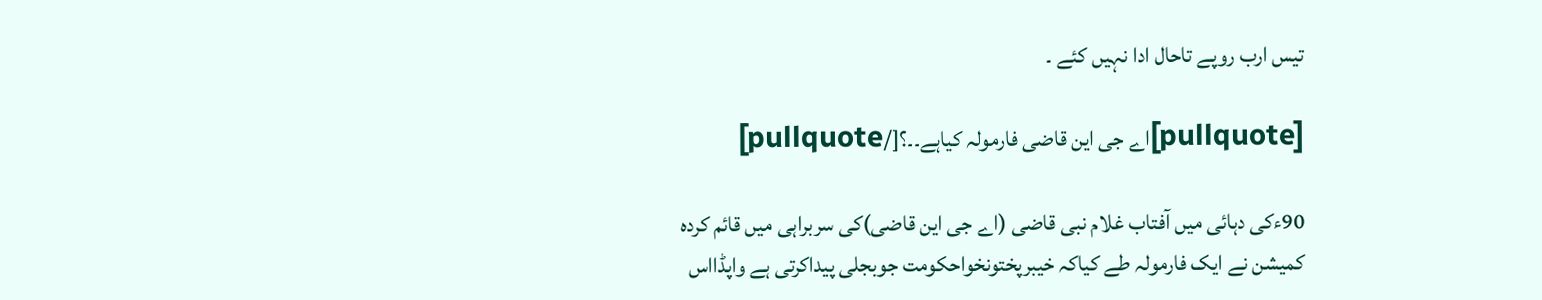تیس ارب روپے تاحال ادا نہیں کئے ۔

[pullquote]اے جی این قاضی فارمولہ کیاہے۔۔؟[/pullquote]

90ءکی دہائی میں آفتاب غلام نبی قاضی (اے جی این قاضی)کی سربراہی میں قائم کردہ کمیشن نے ایک فارمولہ طے کیاکہ خیبرپختونخواحکومت جوبجلی پیداکرتی ہے واپڈااس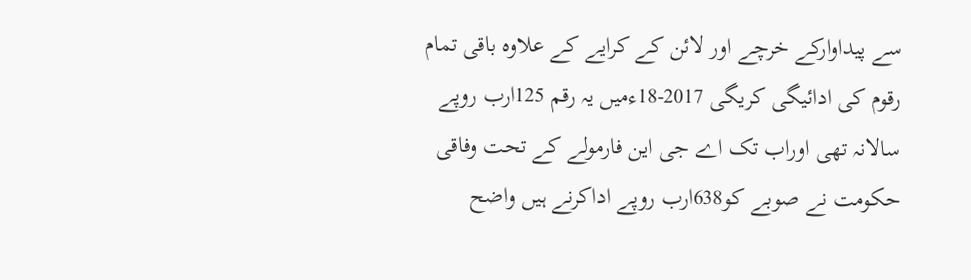سے پیداوارکے خرچے اور لائن کے کرایے کے علاوہ باقی تمام رقوم کی ادائیگی کریگی 2017-18ءمیں یہ رقم 125ارب روپے سالانہ تھی اوراب تک اے جی این فارمولے کے تحت وفاقی حکومت نے صوبے کو638ارب روپے اداکرنے ہیں واضح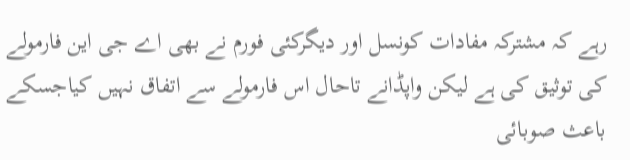رہے کہ مشترکہ مفادات کونسل اور دیگرکئی فورم نے بھی اے جی این فارمولے کی توثیق کی ہے لیکن واپڈانے تاحال اس فارمولے سے اتفاق نہیں کیاجسکے باعث صوبائی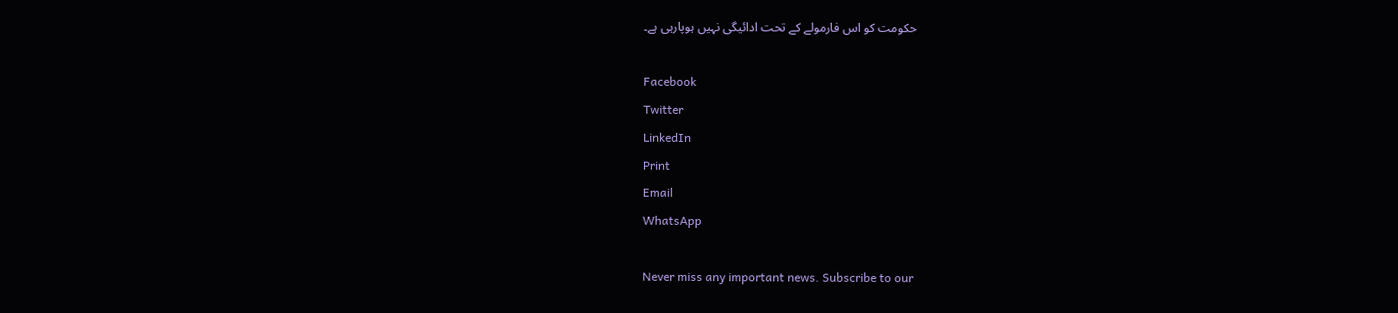حکومت کو اس فارمولے کے تحت ادائیگی نہیں ہوپارہی ہے۔

Facebook
Twitter
LinkedIn
Print
Email
WhatsApp

Never miss any important news. Subscribe to our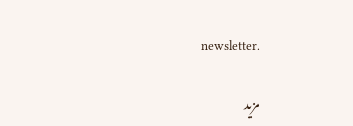newsletter.

مزید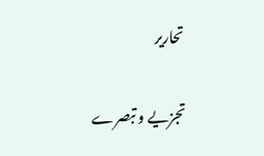تحاریر

تجزیے و تبصرے